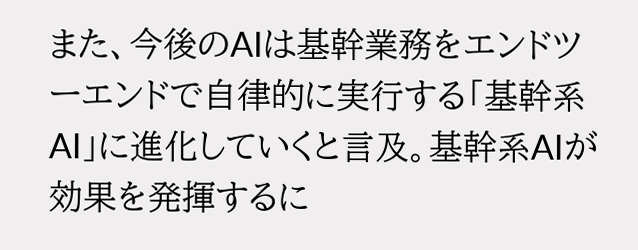また、今後のAIは基幹業務をエンドツーエンドで自律的に実行する「基幹系AI」に進化していくと言及。基幹系AIが効果を発揮するに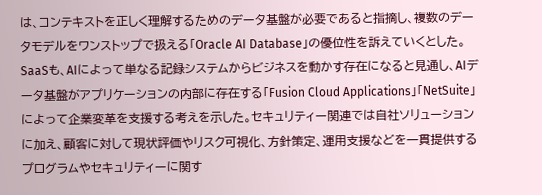は、コンテキストを正しく理解するためのデータ基盤が必要であると指摘し、複数のデータモデルをワンストップで扱える「Oracle AI Database」の優位性を訴えていくとした。SaaSも、AIによって単なる記録システムからビジネスを動かす存在になると見通し、AIデータ基盤がアプリケーションの内部に存在する「Fusion Cloud Applications」「NetSuite」によって企業変革を支援する考えを示した。セキュリティー関連では自社ソリューションに加え、顧客に対して現状評価やリスク可視化、方針策定、運用支援などを一貫提供するプログラムやセキュリティーに関す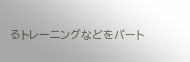るトレーニングなどをパート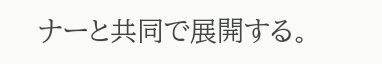ナーと共同で展開する。